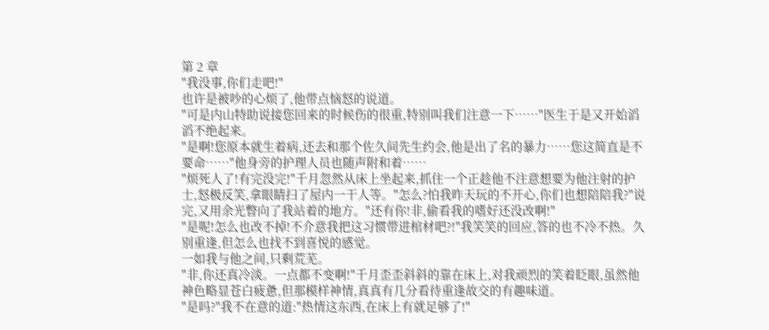第 2 章
"我没事,你们走吧!"
也许是被吵的心烦了,他带点恼怒的说道。
"可是内山特助说接您回来的时候伤的很重,特别叫我们注意一下……"医生于是又开始滔滔不绝起来。
"是啊!您原本就生着病,还去和那个佐久间先生约会,他是出了名的暴力……您这简直是不要命……"他身旁的护理人员也随声附和着……
"烦死人了!有完没完!"千月忽然从床上坐起来,抓住一个正趁他不注意想要为他注射的护士,怒极反笑,拿眼睛扫了屋内一干人等。"怎么?怕我昨天玩的不开心,你们也想陪陪我?"说完,又用余光瞥向了我站着的地方。"还有你!非,偷看我的嗜好还没改啊!"
"是呢!怎么也改不掉!不介意我把这习惯带进棺材吧?!"我笑笑的回应,答的也不冷不热。久别重逢,但怎么也找不到喜悦的感觉。
一如我与他之间,只剩荒芜。
"非,你还真冷淡。一点都不变啊!"千月歪歪斜斜的靠在床上,对我顽烈的笑着眨眼,虽然他神色略显苍白疲惫,但那模样神情,真真有几分看待重逢故交的有趣味道。
"是吗?"我不在意的道:"热情这东西,在床上有就足够了!"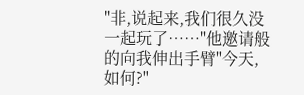"非,说起来,我们很久没一起玩了……"他邀请般的向我伸出手臂"今天,如何?"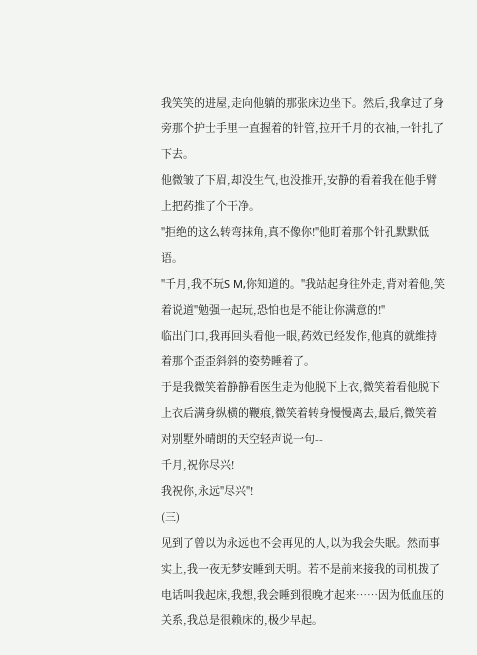我笑笑的进屋,走向他躺的那张床边坐下。然后,我拿过了身旁那个护士手里一直握着的针管,拉开千月的衣袖,一针扎了下去。
他微皱了下眉,却没生气,也没推开,安静的看着我在他手臂上把药推了个干净。
"拒绝的这么转弯抹角,真不像你!"他盯着那个针孔默默低语。
"千月,我不玩S M,你知道的。"我站起身往外走,背对着他,笑着说道"勉强一起玩,恐怕也是不能让你满意的!"
临出门口,我再回头看他一眼,药效已经发作,他真的就维持着那个歪歪斜斜的姿势睡着了。
于是我微笑着静静看医生走为他脱下上衣,微笑着看他脱下上衣后满身纵横的鞭痕,微笑着转身慢慢离去,最后,微笑着对别墅外晴朗的天空轻声说一句--
千月,祝你尽兴!
我祝你,永远"尽兴"!
(三)
见到了曾以为永远也不会再见的人,以为我会失眠。然而事实上,我一夜无梦安睡到天明。若不是前来接我的司机拨了电话叫我起床,我想,我会睡到很晚才起来……因为低血压的关系,我总是很赖床的,极少早起。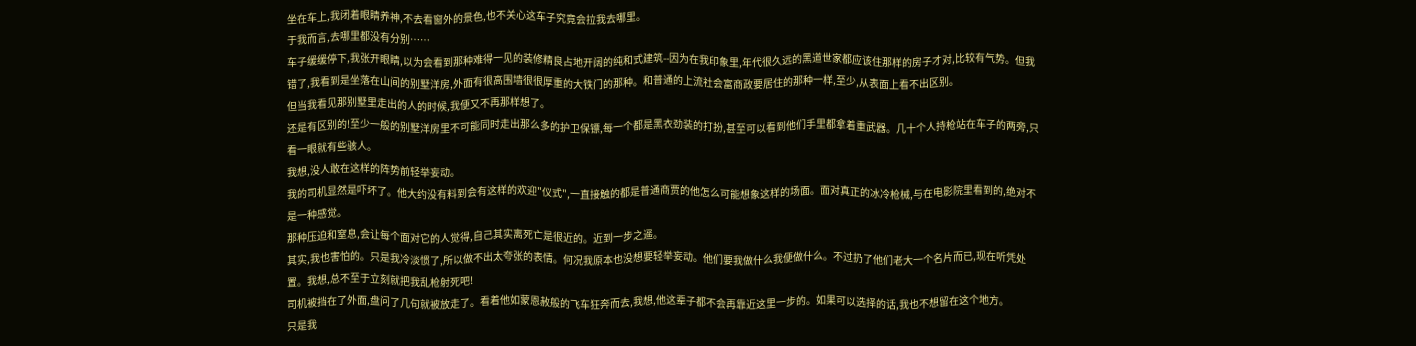坐在车上,我闭着眼睛养神,不去看窗外的景色,也不关心这车子究竟会拉我去哪里。
于我而言,去哪里都没有分别……
车子缓缓停下,我张开眼睛,以为会看到那种难得一见的装修精良占地开阔的纯和式建筑--因为在我印象里,年代很久远的黑道世家都应该住那样的房子才对,比较有气势。但我错了,我看到是坐落在山间的别墅洋房,外面有很高围墙很很厚重的大铁门的那种。和普通的上流社会富商政要居住的那种一样,至少,从表面上看不出区别。
但当我看见那别墅里走出的人的时候,我便又不再那样想了。
还是有区别的!至少一般的别墅洋房里不可能同时走出那么多的护卫保镖,每一个都是黑衣劲装的打扮,甚至可以看到他们手里都拿着重武器。几十个人持枪站在车子的两旁,只看一眼就有些骇人。
我想,没人敢在这样的阵势前轻举妄动。
我的司机显然是吓坏了。他大约没有料到会有这样的欢迎"仪式",一直接触的都是普通商贾的他怎么可能想象这样的场面。面对真正的冰冷枪械,与在电影院里看到的,绝对不是一种感觉。
那种压迫和窒息,会让每个面对它的人觉得,自己其实离死亡是很近的。近到一步之遥。
其实,我也害怕的。只是我冷淡惯了,所以做不出太夸张的表情。何况我原本也没想要轻举妄动。他们要我做什么我便做什么。不过扔了他们老大一个名片而已,现在听凭处置。我想,总不至于立刻就把我乱枪射死吧!
司机被挡在了外面,盘问了几句就被放走了。看着他如蒙恩赦般的飞车狂奔而去,我想,他这辈子都不会再靠近这里一步的。如果可以选择的话,我也不想留在这个地方。
只是我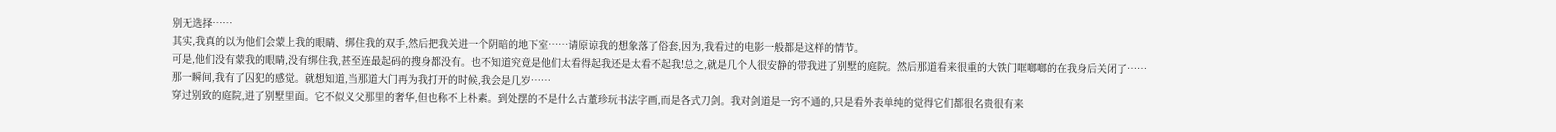别无选择……
其实,我真的以为他们会蒙上我的眼睛、绑住我的双手,然后把我关进一个阴暗的地下室……请原谅我的想象落了俗套,因为,我看过的电影一般都是这样的情节。
可是,他们没有蒙我的眼睛,没有绑住我,甚至连最起码的搜身都没有。也不知道究竟是他们太看得起我还是太看不起我!总之,就是几个人很安静的带我进了别墅的庭院。然后那道看来很重的大铁门哐啷啷的在我身后关闭了……
那一瞬间,我有了囚犯的感觉。就想知道,当那道大门再为我打开的时候,我会是几岁……
穿过别致的庭院,进了别墅里面。它不似义父那里的奢华,但也称不上朴素。到处摆的不是什么古董珍玩书法字画,而是各式刀剑。我对剑道是一窍不通的,只是看外表单纯的觉得它们都很名贵很有来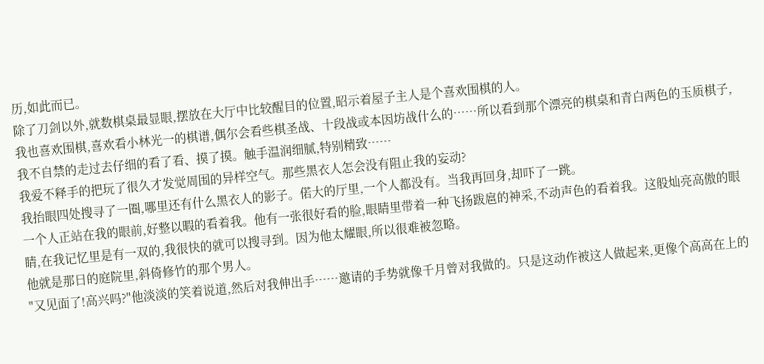历,如此而已。
除了刀剑以外,就数棋桌最显眼,摆放在大厅中比较醒目的位置,昭示着屋子主人是个喜欢围棋的人。
我也喜欢围棋,喜欢看小林光一的棋谱,偶尔会看些棋圣战、十段战或本因坊战什么的……所以看到那个漂亮的棋桌和青白两色的玉质棋子,我不自禁的走过去仔细的看了看、摸了摸。触手温润细腻,特别精致……
我爱不释手的把玩了很久才发觉周围的异样空气。那些黑衣人怎会没有阻止我的妄动?
我抬眼四处搜寻了一圈,哪里还有什么黑衣人的影子。偌大的厅里,一个人都没有。当我再回身,却吓了一跳。
一个人正站在我的眼前,好整以暇的看着我。他有一张很好看的脸,眼睛里带着一种飞扬跋扈的神采,不动声色的看着我。这般灿亮高傲的眼睛,在我记忆里是有一双的,我很快的就可以搜寻到。因为他太耀眼,所以很难被忽略。
他就是那日的庭院里,斜倚修竹的那个男人。
"又见面了!高兴吗?"他淡淡的笑着说道,然后对我伸出手……邀请的手势就像千月曾对我做的。只是这动作被这人做起来,更像个高高在上的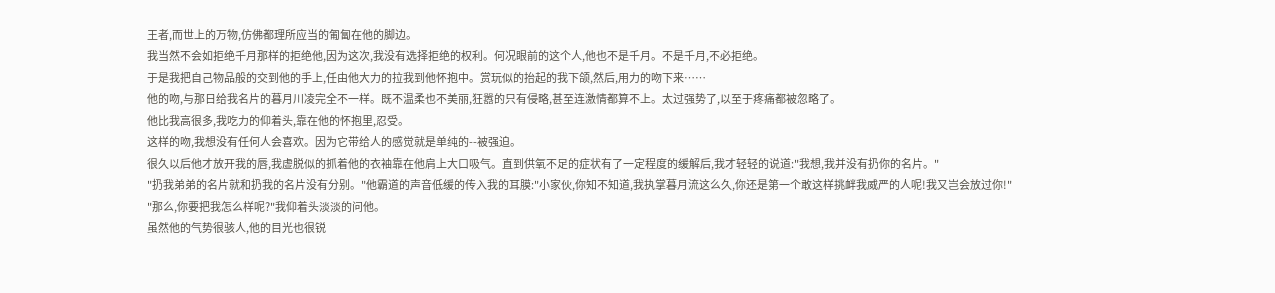王者,而世上的万物,仿佛都理所应当的匍匐在他的脚边。
我当然不会如拒绝千月那样的拒绝他,因为这次,我没有选择拒绝的权利。何况眼前的这个人,他也不是千月。不是千月,不必拒绝。
于是我把自己物品般的交到他的手上,任由他大力的拉我到他怀抱中。赏玩似的抬起的我下颌,然后,用力的吻下来……
他的吻,与那日给我名片的暮月川凌完全不一样。既不温柔也不美丽,狂嚣的只有侵略,甚至连激情都算不上。太过强势了,以至于疼痛都被忽略了。
他比我高很多,我吃力的仰着头,靠在他的怀抱里,忍受。
这样的吻,我想没有任何人会喜欢。因为它带给人的感觉就是单纯的--被强迫。
很久以后他才放开我的唇,我虚脱似的抓着他的衣袖靠在他肩上大口吸气。直到供氧不足的症状有了一定程度的缓解后,我才轻轻的说道:"我想,我并没有扔你的名片。"
"扔我弟弟的名片就和扔我的名片没有分别。"他霸道的声音低缓的传入我的耳膜:"小家伙,你知不知道,我执掌暮月流这么久,你还是第一个敢这样挑衅我威严的人呢!我又岂会放过你!"
"那么,你要把我怎么样呢?"我仰着头淡淡的问他。
虽然他的气势很骇人,他的目光也很锐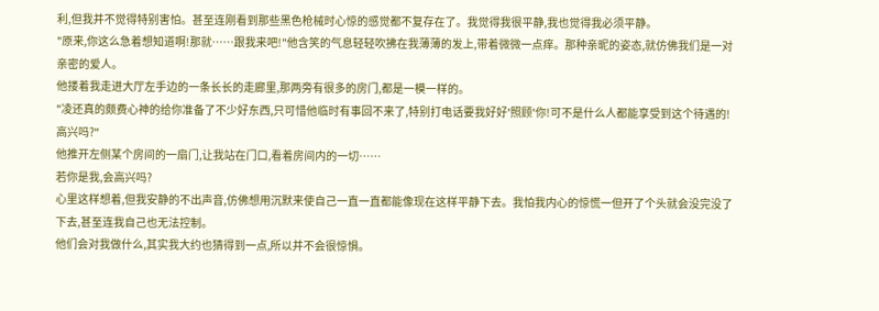利,但我并不觉得特别害怕。甚至连刚看到那些黑色枪械时心惊的感觉都不复存在了。我觉得我很平静,我也觉得我必须平静。
"原来,你这么急着想知道啊!那就……跟我来吧!"他含笑的气息轻轻吹拂在我薄薄的发上,带着微微一点痒。那种亲昵的姿态,就仿佛我们是一对亲密的爱人。
他搂着我走进大厅左手边的一条长长的走廊里,那两旁有很多的房门,都是一模一样的。
"凌还真的颇费心神的给你准备了不少好东西,只可惜他临时有事回不来了,特别打电话要我好好'照顾'你!可不是什么人都能享受到这个待遇的!高兴吗?"
他推开左侧某个房间的一扇门,让我站在门口,看着房间内的一切……
若你是我,会高兴吗?
心里这样想着,但我安静的不出声音,仿佛想用沉默来使自己一直一直都能像现在这样平静下去。我怕我内心的惊慌一但开了个头就会没完没了下去,甚至连我自己也无法控制。
他们会对我做什么,其实我大约也猜得到一点,所以并不会很惊惧。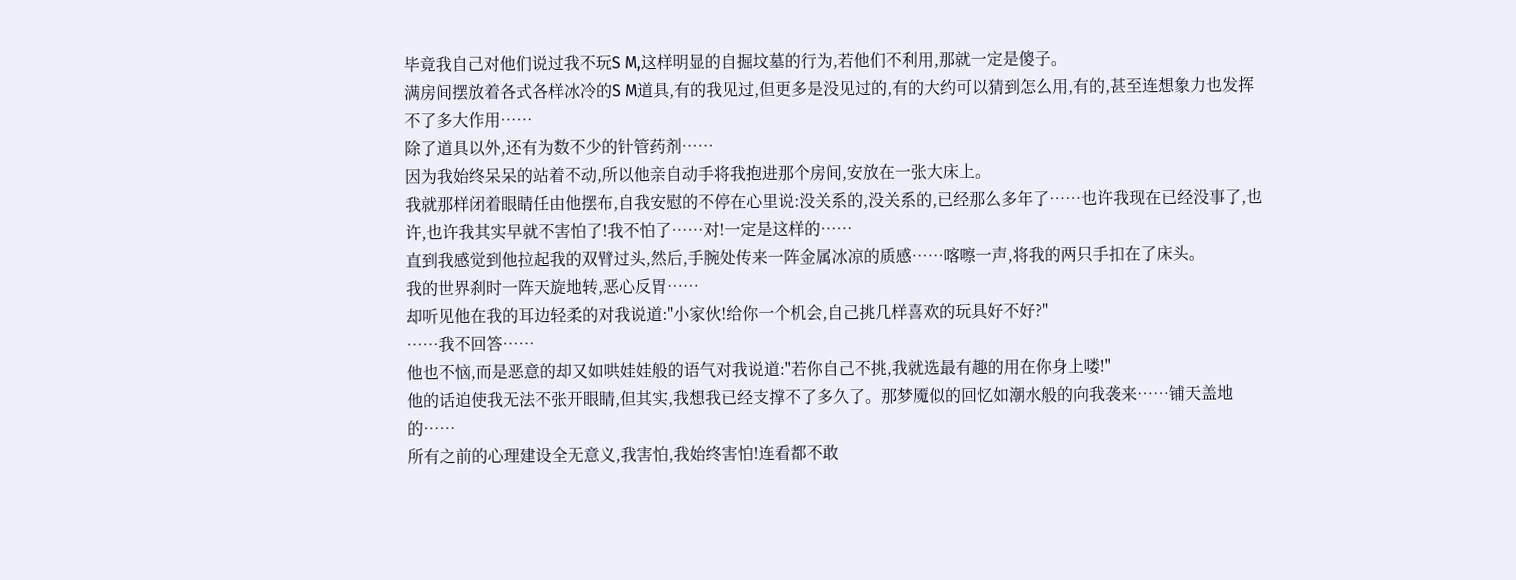毕竟我自己对他们说过我不玩S M,这样明显的自掘坟墓的行为,若他们不利用,那就一定是傻子。
满房间摆放着各式各样冰冷的S M道具,有的我见过,但更多是没见过的,有的大约可以猜到怎么用,有的,甚至连想象力也发挥不了多大作用……
除了道具以外,还有为数不少的针管药剂……
因为我始终呆呆的站着不动,所以他亲自动手将我抱进那个房间,安放在一张大床上。
我就那样闭着眼睛任由他摆布,自我安慰的不停在心里说:没关系的,没关系的,已经那么多年了……也许我现在已经没事了,也许,也许我其实早就不害怕了!我不怕了……对!一定是这样的……
直到我感觉到他拉起我的双臂过头,然后,手腕处传来一阵金属冰凉的质感……喀嚓一声,将我的两只手扣在了床头。
我的世界刹时一阵天旋地转,恶心反胃……
却听见他在我的耳边轻柔的对我说道:"小家伙!给你一个机会,自己挑几样喜欢的玩具好不好?"
……我不回答……
他也不恼,而是恶意的却又如哄娃娃般的语气对我说道:"若你自己不挑,我就选最有趣的用在你身上喽!"
他的话迫使我无法不张开眼睛,但其实,我想我已经支撑不了多久了。那梦魇似的回忆如潮水般的向我袭来……铺天盖地的……
所有之前的心理建设全无意义,我害怕,我始终害怕!连看都不敢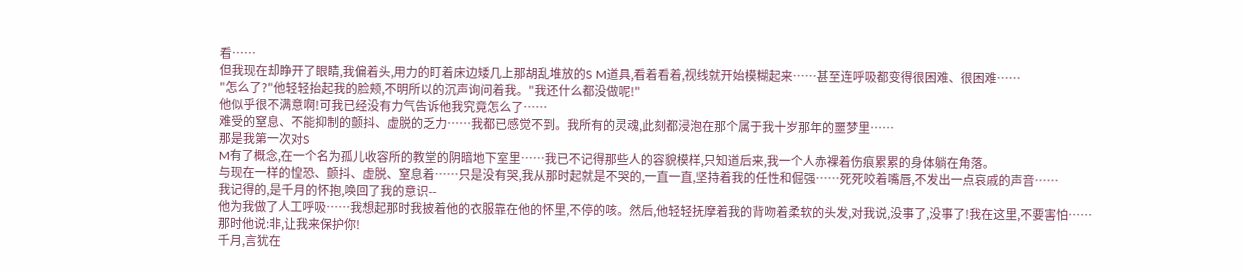看……
但我现在却睁开了眼睛,我偏着头,用力的盯着床边矮几上那胡乱堆放的S M道具,看着看着,视线就开始模糊起来……甚至连呼吸都变得很困难、很困难……
"怎么了?"他轻轻抬起我的脸颊,不明所以的沉声询问着我。"我还什么都没做呢!"
他似乎很不满意啊!可我已经没有力气告诉他我究竟怎么了……
难受的窒息、不能抑制的颤抖、虚脱的乏力……我都已感觉不到。我所有的灵魂,此刻都浸泡在那个属于我十岁那年的噩梦里……
那是我第一次对S
M有了概念,在一个名为孤儿收容所的教堂的阴暗地下室里……我已不记得那些人的容貌模样,只知道后来,我一个人赤裸着伤痕累累的身体躺在角落。
与现在一样的惶恐、颤抖、虚脱、窒息着……只是没有哭,我从那时起就是不哭的,一直一直,坚持着我的任性和倔强……死死咬着嘴唇,不发出一点哀戚的声音……
我记得的,是千月的怀抱,唤回了我的意识--
他为我做了人工呼吸……我想起那时我披着他的衣服靠在他的怀里,不停的咳。然后,他轻轻抚摩着我的背吻着柔软的头发,对我说,没事了,没事了!我在这里,不要害怕……
那时他说:非,让我来保护你!
千月,言犹在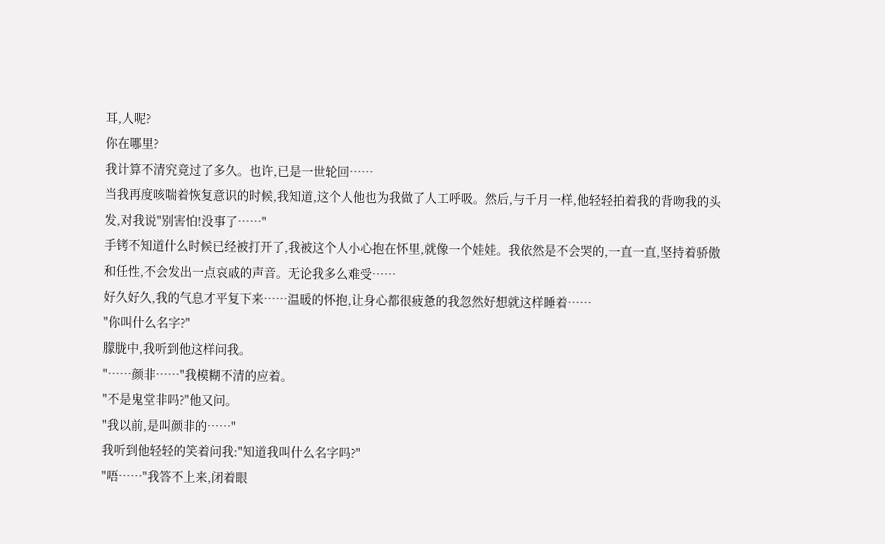耳,人呢?
你在哪里?
我计算不清究竟过了多久。也许,已是一世轮回……
当我再度咳喘着恢复意识的时候,我知道,这个人他也为我做了人工呼吸。然后,与千月一样,他轻轻拍着我的背吻我的头发,对我说"别害怕!没事了……"
手铐不知道什么时候已经被打开了,我被这个人小心抱在怀里,就像一个娃娃。我依然是不会哭的,一直一直,坚持着骄傲和任性,不会发出一点哀戚的声音。无论我多么难受……
好久好久,我的气息才平复下来……温暖的怀抱,让身心都很疲惫的我忽然好想就这样睡着……
"你叫什么名字?"
朦胧中,我听到他这样问我。
"……颜非……"我模糊不清的应着。
"不是鬼堂非吗?"他又问。
"我以前,是叫颜非的……"
我听到他轻轻的笑着问我:"知道我叫什么名字吗?"
"唔……"我答不上来,闭着眼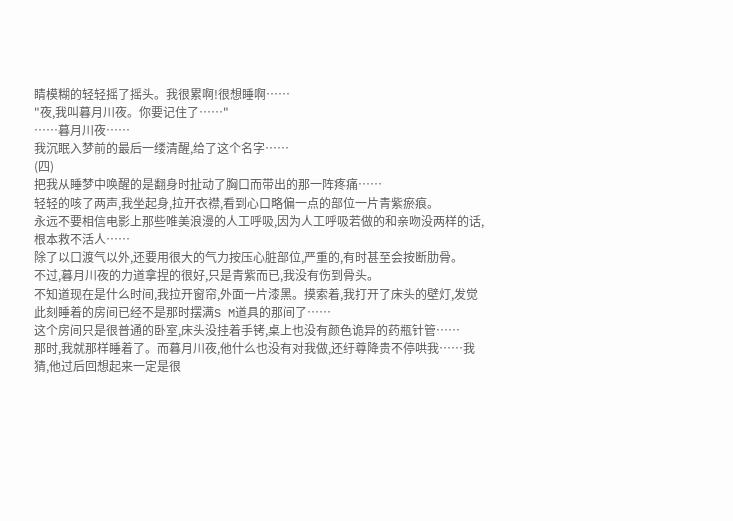睛模糊的轻轻摇了摇头。我很累啊!很想睡啊……
"夜,我叫暮月川夜。你要记住了……"
……暮月川夜……
我沉眠入梦前的最后一缕清醒,给了这个名字……
(四)
把我从睡梦中唤醒的是翻身时扯动了胸口而带出的那一阵疼痛……
轻轻的咳了两声,我坐起身,拉开衣襟,看到心口略偏一点的部位一片青紫瘀痕。
永远不要相信电影上那些唯美浪漫的人工呼吸,因为人工呼吸若做的和亲吻没两样的话,根本救不活人……
除了以口渡气以外,还要用很大的气力按压心脏部位,严重的,有时甚至会按断肋骨。
不过,暮月川夜的力道拿捏的很好,只是青紫而已,我没有伤到骨头。
不知道现在是什么时间,我拉开窗帘,外面一片漆黑。摸索着,我打开了床头的壁灯,发觉此刻睡着的房间已经不是那时摆满S M道具的那间了……
这个房间只是很普通的卧室,床头没挂着手铐,桌上也没有颜色诡异的药瓶针管……
那时,我就那样睡着了。而暮月川夜,他什么也没有对我做,还纡尊降贵不停哄我……我猜,他过后回想起来一定是很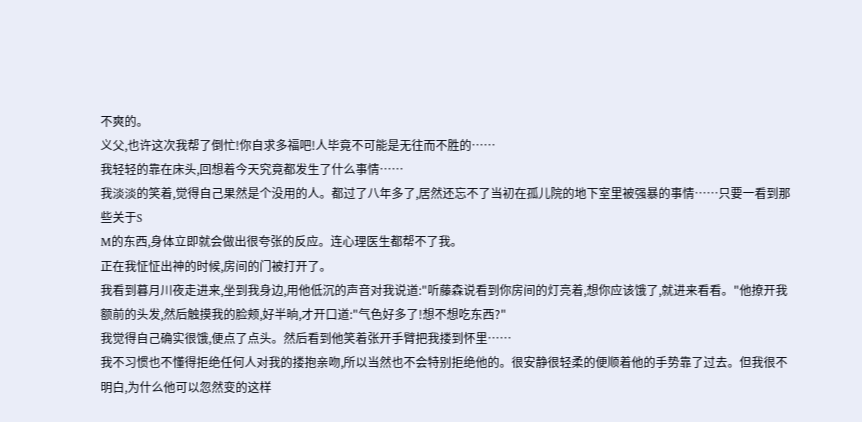不爽的。
义父,也许这次我帮了倒忙!你自求多福吧!人毕竟不可能是无往而不胜的……
我轻轻的靠在床头,回想着今天究竟都发生了什么事情……
我淡淡的笑着,觉得自己果然是个没用的人。都过了八年多了,居然还忘不了当初在孤儿院的地下室里被强暴的事情……只要一看到那些关于S
M的东西,身体立即就会做出很夸张的反应。连心理医生都帮不了我。
正在我怔怔出神的时候,房间的门被打开了。
我看到暮月川夜走进来,坐到我身边,用他低沉的声音对我说道:"听藤森说看到你房间的灯亮着,想你应该饿了,就进来看看。"他撩开我额前的头发,然后触摸我的脸颊,好半晌,才开口道:"气色好多了!想不想吃东西?"
我觉得自己确实很饿,便点了点头。然后看到他笑着张开手臂把我搂到怀里……
我不习惯也不懂得拒绝任何人对我的搂抱亲吻,所以当然也不会特别拒绝他的。很安静很轻柔的便顺着他的手势靠了过去。但我很不明白,为什么他可以忽然变的这样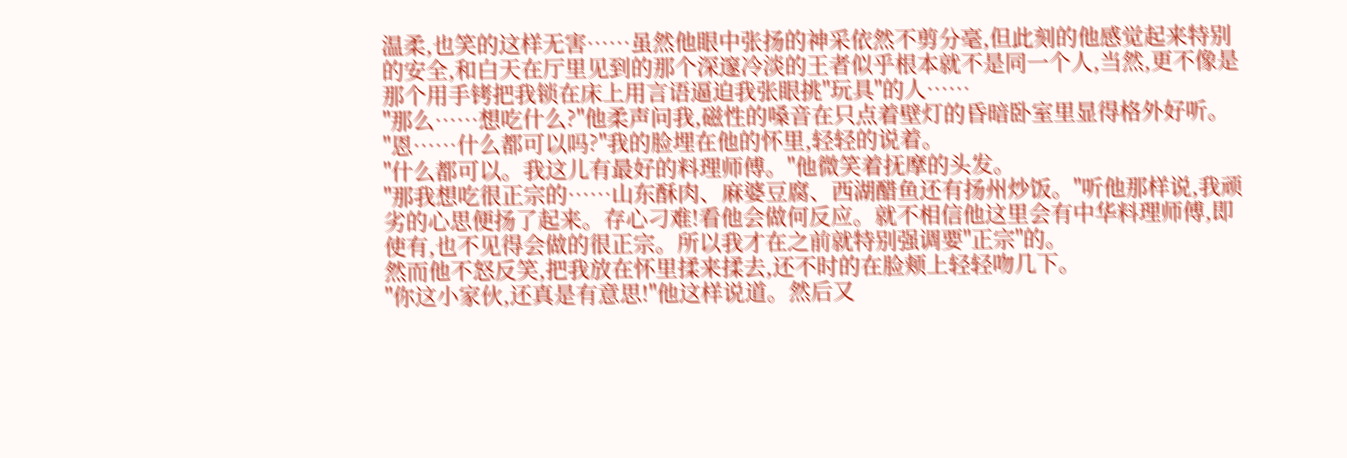温柔,也笑的这样无害……虽然他眼中张扬的神采依然不剪分毫,但此刻的他感觉起来特别的安全,和白天在厅里见到的那个深邃冷淡的王者似乎根本就不是同一个人,当然,更不像是那个用手铐把我锁在床上用言语逼迫我张眼挑"玩具"的人……
"那么……想吃什么?"他柔声问我,磁性的嗓音在只点着壁灯的昏暗卧室里显得格外好听。
"恩……什么都可以吗?"我的脸埋在他的怀里,轻轻的说着。
"什么都可以。我这儿有最好的料理师傅。"他微笑着抚摩的头发。
"那我想吃很正宗的……山东酥肉、麻婆豆腐、西湖醋鱼还有扬州炒饭。"听他那样说,我顽劣的心思便扬了起来。存心刁难!看他会做何反应。就不相信他这里会有中华料理师傅,即使有,也不见得会做的很正宗。所以我才在之前就特别强调要"正宗"的。
然而他不怒反笑,把我放在怀里揉来揉去,还不时的在脸颊上轻轻吻几下。
"你这小家伙,还真是有意思!"他这样说道。然后又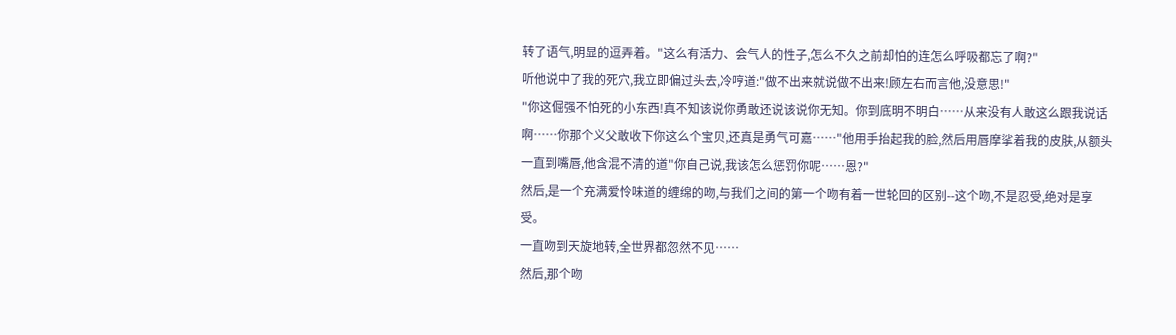转了语气,明显的逗弄着。"这么有活力、会气人的性子,怎么不久之前却怕的连怎么呼吸都忘了啊?"
听他说中了我的死穴,我立即偏过头去,冷哼道:"做不出来就说做不出来!顾左右而言他,没意思!"
"你这倔强不怕死的小东西!真不知该说你勇敢还说该说你无知。你到底明不明白……从来没有人敢这么跟我说话啊……你那个义父敢收下你这么个宝贝,还真是勇气可嘉……"他用手抬起我的脸,然后用唇摩挲着我的皮肤,从额头一直到嘴唇,他含混不清的道"你自己说,我该怎么惩罚你呢……恩?"
然后,是一个充满爱怜味道的缠绵的吻,与我们之间的第一个吻有着一世轮回的区别--这个吻,不是忍受,绝对是享受。
一直吻到天旋地转,全世界都忽然不见……
然后,那个吻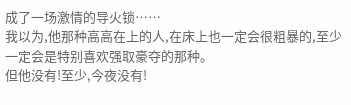成了一场激情的导火锁……
我以为,他那种高高在上的人,在床上也一定会很粗暴的,至少一定会是特别喜欢强取豪夺的那种。
但他没有!至少,今夜没有!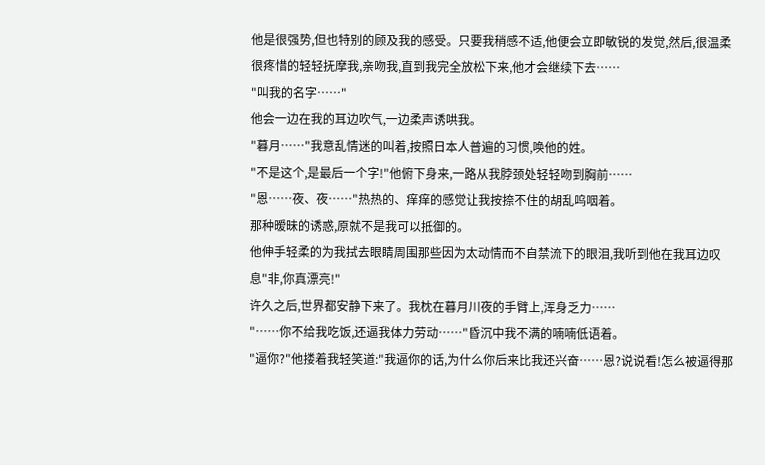他是很强势,但也特别的顾及我的感受。只要我稍感不适,他便会立即敏锐的发觉,然后,很温柔很疼惜的轻轻抚摩我,亲吻我,直到我完全放松下来,他才会继续下去……
"叫我的名字……"
他会一边在我的耳边吹气,一边柔声诱哄我。
"暮月……"我意乱情迷的叫着,按照日本人普遍的习惯,唤他的姓。
"不是这个,是最后一个字!"他俯下身来,一路从我脖颈处轻轻吻到胸前……
"恩……夜、夜……"热热的、痒痒的感觉让我按捺不住的胡乱呜咽着。
那种暧昧的诱惑,原就不是我可以抵御的。
他伸手轻柔的为我拭去眼睛周围那些因为太动情而不自禁流下的眼泪,我听到他在我耳边叹息"非,你真漂亮!"
许久之后,世界都安静下来了。我枕在暮月川夜的手臂上,浑身乏力……
"……你不给我吃饭,还逼我体力劳动……"昏沉中我不满的喃喃低语着。
"逼你?"他搂着我轻笑道:"我逼你的话,为什么你后来比我还兴奋……恩?说说看!怎么被逼得那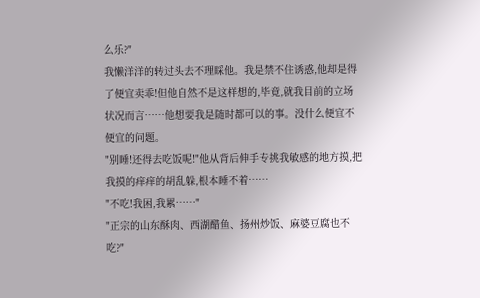么乐?"
我懒洋洋的转过头去不理睬他。我是禁不住诱惑,他却是得了便宜卖乖!但他自然不是这样想的,毕竟,就我目前的立场状况而言……他想要我是随时都可以的事。没什么便宜不便宜的问题。
"别睡!还得去吃饭呢!"他从背后伸手专挑我敏感的地方摸,把我摸的痒痒的胡乱躲,根本睡不着……
"不吃!我困,我累……"
"正宗的山东酥肉、西湖醋鱼、扬州炒饭、麻婆豆腐也不吃?"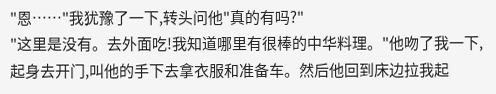"恩……"我犹豫了一下,转头问他"真的有吗?"
"这里是没有。去外面吃!我知道哪里有很棒的中华料理。"他吻了我一下,起身去开门,叫他的手下去拿衣服和准备车。然后他回到床边拉我起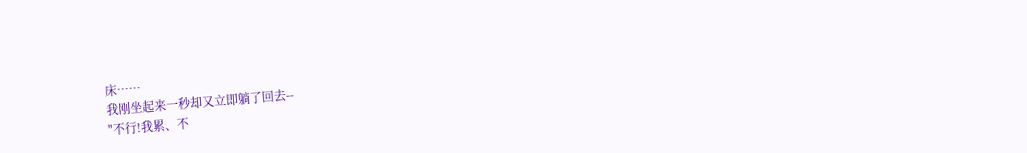床……
我刚坐起来一秒却又立即躺了回去--
"不行!我累、不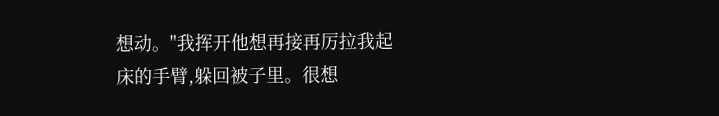想动。"我挥开他想再接再厉拉我起床的手臂,躲回被子里。很想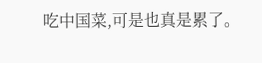吃中国菜,可是也真是累了。